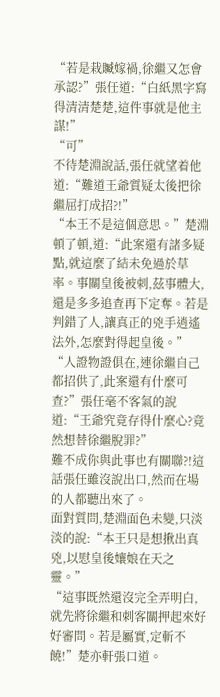“若是栽贓嫁禍,徐繼又怎會承認?”張任道:“白紙黑字寫得清清楚楚,這件事就是他主謀!”
“可”
不待楚淵說話,張任就望着他道:“難道王爺質疑太後把徐繼屈打成招?!”
“本王不是這個意思。”楚淵頓了頓,道:“此案還有諸多疑點,就這麼了結未免過於草率。事關皇後被刺,茲事體大,還是多多追查再下定奪。若是判錯了人,讓真正的兇手逍遙法外,怎麼對得起皇後。”
“人證物證俱在,連徐繼自己都招供了,此案還有什麼可查?”張任毫不客氣的說道:“王爺究竟存得什麼心?竟然想替徐繼脫罪?”
難不成你與此事也有關聯?!這話張任雖沒說出口,然而在場的人都聽出來了。
面對質問,楚淵面色未變,只淡淡的說:“本王只是想揪出真兇,以慰皇後孃娘在天之靈。”
“這事既然還沒完全弄明白,就先將徐繼和刺客關押起來好好審問。若是屬實,定斬不饒!”楚亦軒張口道。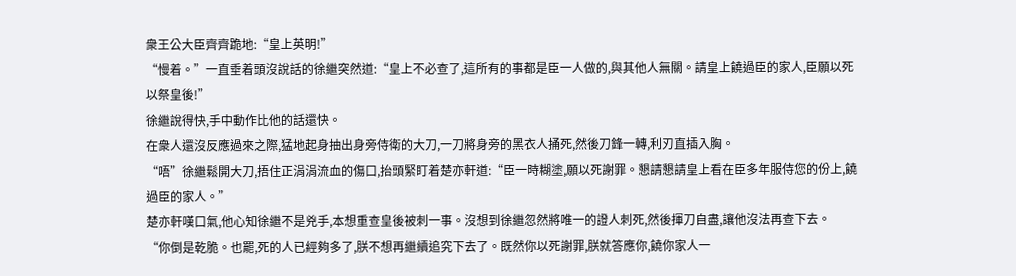衆王公大臣齊齊跪地:“皇上英明!”
“慢着。”一直垂着頭沒說話的徐繼突然道:“皇上不必查了,這所有的事都是臣一人做的,與其他人無關。請皇上饒過臣的家人,臣願以死以祭皇後!”
徐繼說得快,手中動作比他的話還快。
在衆人還沒反應過來之際,猛地起身抽出身旁侍衛的大刀,一刀將身旁的黑衣人捅死,然後刀鋒一轉,利刃直插入胸。
“唔”徐繼鬆開大刀,捂住正涓涓流血的傷口,抬頭緊盯着楚亦軒道:“臣一時糊塗,願以死謝罪。懇請懇請皇上看在臣多年服侍您的份上,饒過臣的家人。”
楚亦軒嘆口氣,他心知徐繼不是兇手,本想重查皇後被刺一事。沒想到徐繼忽然將唯一的證人刺死,然後揮刀自盡,讓他沒法再查下去。
“你倒是乾脆。也罷,死的人已經夠多了,朕不想再繼續追究下去了。既然你以死謝罪,朕就答應你,饒你家人一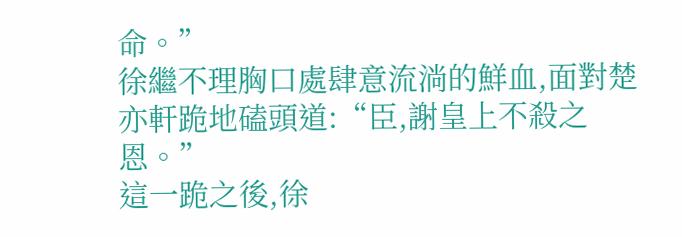命。”
徐繼不理胸口處肆意流淌的鮮血,面對楚亦軒跪地磕頭道:“臣,謝皇上不殺之恩。”
這一跪之後,徐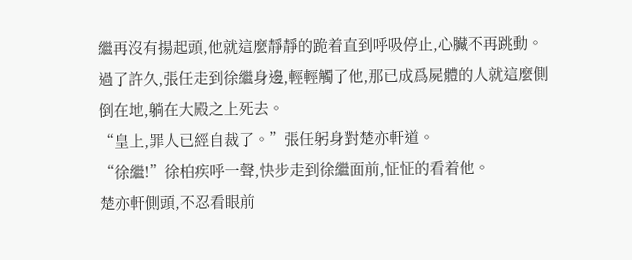繼再沒有揚起頭,他就這麼靜靜的跪着直到呼吸停止,心臟不再跳動。
過了許久,張任走到徐繼身邊,輕輕觸了他,那已成爲屍體的人就這麼側倒在地,躺在大殿之上死去。
“皇上,罪人已經自裁了。”張任躬身對楚亦軒道。
“徐繼!”徐柏疾呼一聲,快步走到徐繼面前,怔怔的看着他。
楚亦軒側頭,不忍看眼前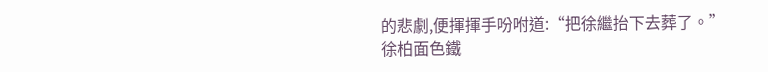的悲劇,便揮揮手吩咐道:“把徐繼抬下去葬了。”
徐柏面色鐵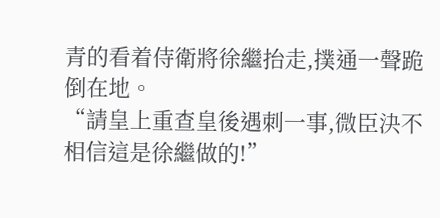青的看着侍衛將徐繼抬走,撲通一聲跪倒在地。
“請皇上重查皇後遇刺一事,微臣決不相信這是徐繼做的!”